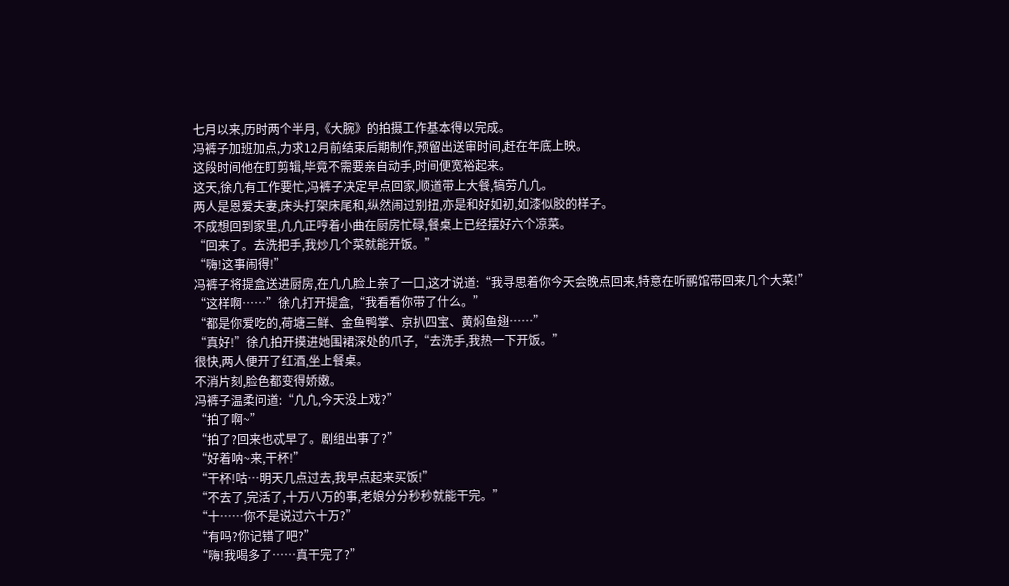七月以来,历时两个半月,《大腕》的拍摄工作基本得以完成。
冯裤子加班加点,力求12月前结束后期制作,预留出送审时间,赶在年底上映。
这段时间他在盯剪辑,毕竟不需要亲自动手,时间便宽裕起来。
这天,徐凣有工作要忙,冯裤子决定早点回家,顺道带上大餐,犒劳凣凣。
两人是恩爱夫妻,床头打架床尾和,纵然闹过别扭,亦是和好如初,如漆似胶的样子。
不成想回到家里,凣凣正哼着小曲在厨房忙碌,餐桌上已经摆好六个凉菜。
“回来了。去洗把手,我炒几个菜就能开饭。”
“嗨!这事闹得!”
冯裤子将提盒送进厨房,在凣凣脸上亲了一口,这才说道:“我寻思着你今天会晚点回来,特意在听鹂馆带回来几个大菜!”
“这样啊……”徐凣打开提盒,“我看看你带了什么。”
“都是你爱吃的,荷塘三鲜、金鱼鸭掌、京扒四宝、黄焖鱼翅……”
“真好!”徐凣拍开摸进她围裙深处的爪子,“去洗手,我热一下开饭。”
很快,两人便开了红酒,坐上餐桌。
不消片刻,脸色都变得娇嫩。
冯裤子温柔问道:“凣凣,今天没上戏?”
“拍了啊~”
“拍了?回来也忒早了。剧组出事了?”
“好着呐~来,干杯!”
“干杯!咕…明天几点过去,我早点起来买饭!”
“不去了,完活了,十万八万的事,老娘分分秒秒就能干完。”
“十……你不是说过六十万?”
“有吗?你记错了吧?”
“嗨!我喝多了……真干完了?”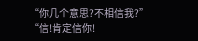“你几个意思?不相信我?”
“信!肯定信你!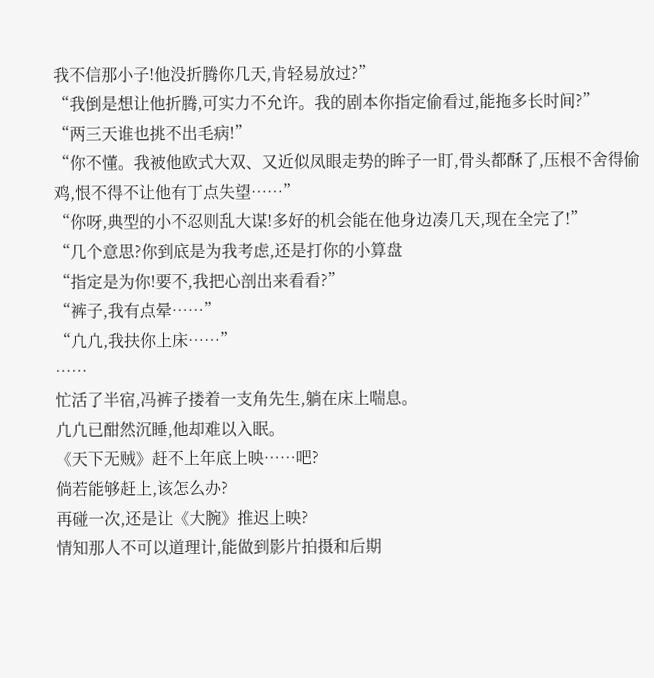我不信那小子!他没折腾你几天,肯轻易放过?”
“我倒是想让他折腾,可实力不允许。我的剧本你指定偷看过,能拖多长时间?”
“两三天谁也挑不出毛病!”
“你不懂。我被他欧式大双、又近似凤眼走势的眸子一盯,骨头都酥了,压根不舍得偷鸡,恨不得不让他有丁点失望……”
“你呀,典型的小不忍则乱大谋!多好的机会能在他身边凑几天,现在全完了!”
“几个意思?你到底是为我考虑,还是打你的小算盘
“指定是为你!要不,我把心剖出来看看?”
“裤子,我有点晕……”
“凣凣,我扶你上床……”
……
忙活了半宿,冯裤子搂着一支角先生,躺在床上喘息。
凣凣已酣然沉睡,他却难以入眠。
《天下无贼》赶不上年底上映……吧?
倘若能够赶上,该怎么办?
再碰一次,还是让《大腕》推迟上映?
情知那人不可以道理计,能做到影片拍摄和后期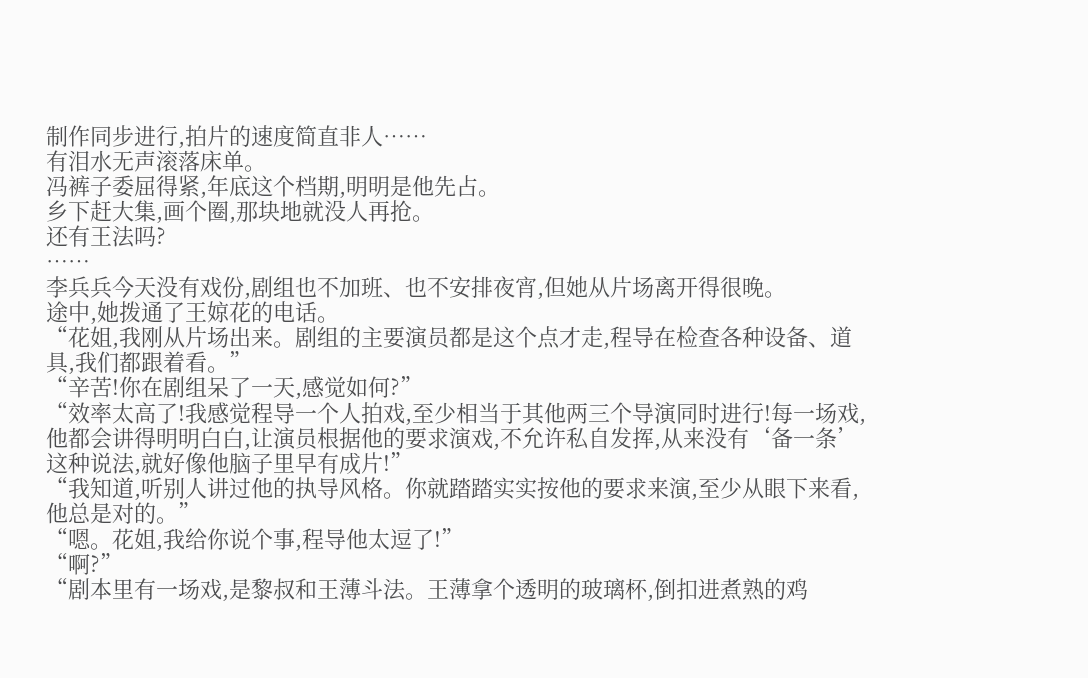制作同步进行,拍片的速度简直非人……
有泪水无声滚落床单。
冯裤子委屈得紧,年底这个档期,明明是他先占。
乡下赶大集,画个圈,那块地就没人再抢。
还有王法吗?
……
李兵兵今天没有戏份,剧组也不加班、也不安排夜宵,但她从片场离开得很晚。
途中,她拨通了王婛花的电话。
“花姐,我刚从片场出来。剧组的主要演员都是这个点才走,程导在检查各种设备、道具,我们都跟着看。”
“辛苦!你在剧组呆了一天,感觉如何?”
“效率太高了!我感觉程导一个人拍戏,至少相当于其他两三个导演同时进行!每一场戏,他都会讲得明明白白,让演员根据他的要求演戏,不允许私自发挥,从来没有‘备一条’这种说法,就好像他脑子里早有成片!”
“我知道,听别人讲过他的执导风格。你就踏踏实实按他的要求来演,至少从眼下来看,他总是对的。”
“嗯。花姐,我给你说个事,程导他太逗了!”
“啊?”
“剧本里有一场戏,是黎叔和王薄斗法。王薄拿个透明的玻璃杯,倒扣进煮熟的鸡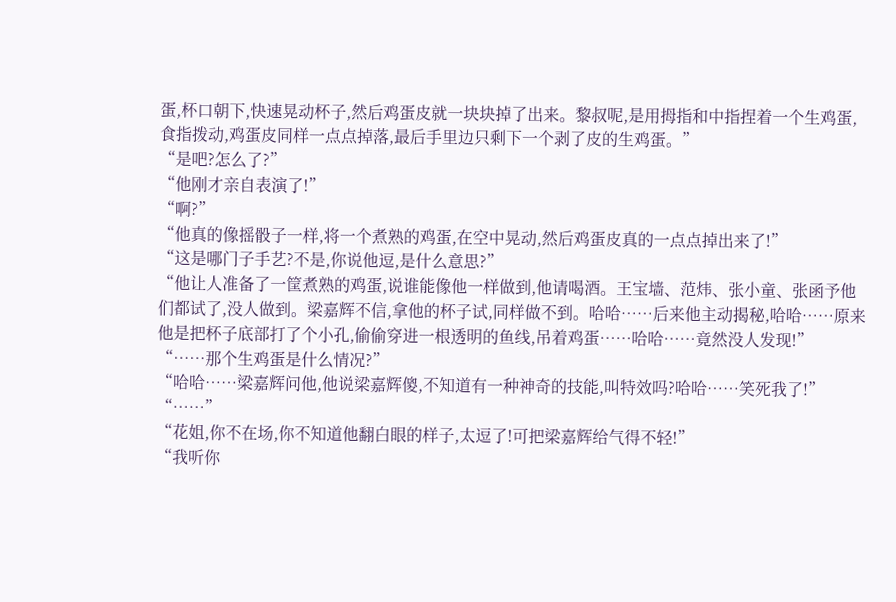蛋,杯口朝下,快速晃动杯子,然后鸡蛋皮就一块块掉了出来。黎叔呢,是用拇指和中指捏着一个生鸡蛋,食指拨动,鸡蛋皮同样一点点掉落,最后手里边只剩下一个剥了皮的生鸡蛋。”
“是吧?怎么了?”
“他刚才亲自表演了!”
“啊?”
“他真的像摇骰子一样,将一个煮熟的鸡蛋,在空中晃动,然后鸡蛋皮真的一点点掉出来了!”
“这是哪门子手艺?不是,你说他逗,是什么意思?”
“他让人准备了一筐煮熟的鸡蛋,说谁能像他一样做到,他请喝酒。王宝墙、范炜、张小童、张函予他们都试了,没人做到。梁嘉辉不信,拿他的杯子试,同样做不到。哈哈……后来他主动揭秘,哈哈……原来他是把杯子底部打了个小孔,偷偷穿进一根透明的鱼线,吊着鸡蛋……哈哈……竟然没人发现!”
“……那个生鸡蛋是什么情况?”
“哈哈……梁嘉辉问他,他说梁嘉辉傻,不知道有一种神奇的技能,叫特效吗?哈哈……笑死我了!”
“……”
“花姐,你不在场,你不知道他翻白眼的样子,太逗了!可把梁嘉辉给气得不轻!”
“我听你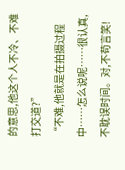的意思,他这个人不冷、不难打交道?”
“不难,他就是在拍摄过程中……怎么说呢……很认真,不耽误时间。对,不苟言笑!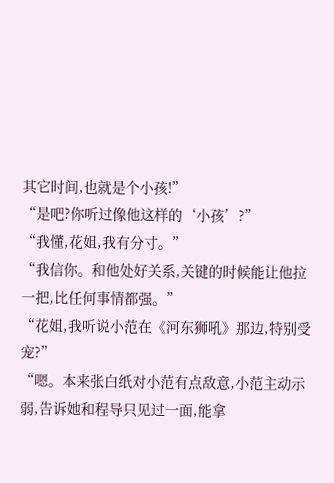其它时间,也就是个小孩!”
“是吧?你听过像他这样的‘小孩’?”
“我懂,花姐,我有分寸。”
“我信你。和他处好关系,关键的时候能让他拉一把,比任何事情都强。”
“花姐,我听说小范在《河东狮吼》那边,特别受宠?”
“嗯。本来张白纸对小范有点敌意,小范主动示弱,告诉她和程导只见过一面,能拿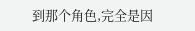到那个角色,完全是因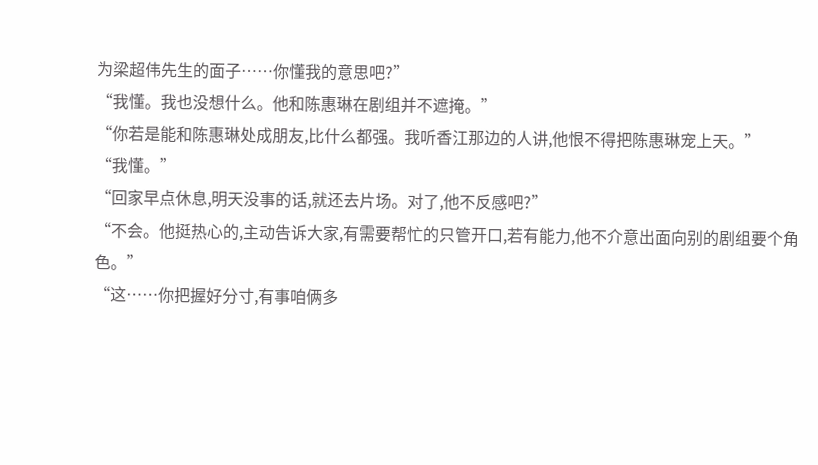为梁超伟先生的面子……你懂我的意思吧?”
“我懂。我也没想什么。他和陈惠琳在剧组并不遮掩。”
“你若是能和陈惠琳处成朋友,比什么都强。我听香江那边的人讲,他恨不得把陈惠琳宠上天。”
“我懂。”
“回家早点休息,明天没事的话,就还去片场。对了,他不反感吧?”
“不会。他挺热心的,主动告诉大家,有需要帮忙的只管开口,若有能力,他不介意出面向别的剧组要个角色。”
“这……你把握好分寸,有事咱俩多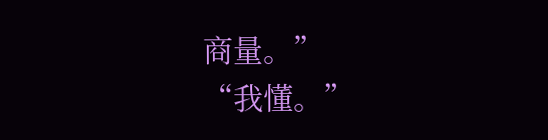商量。”
“我懂。”